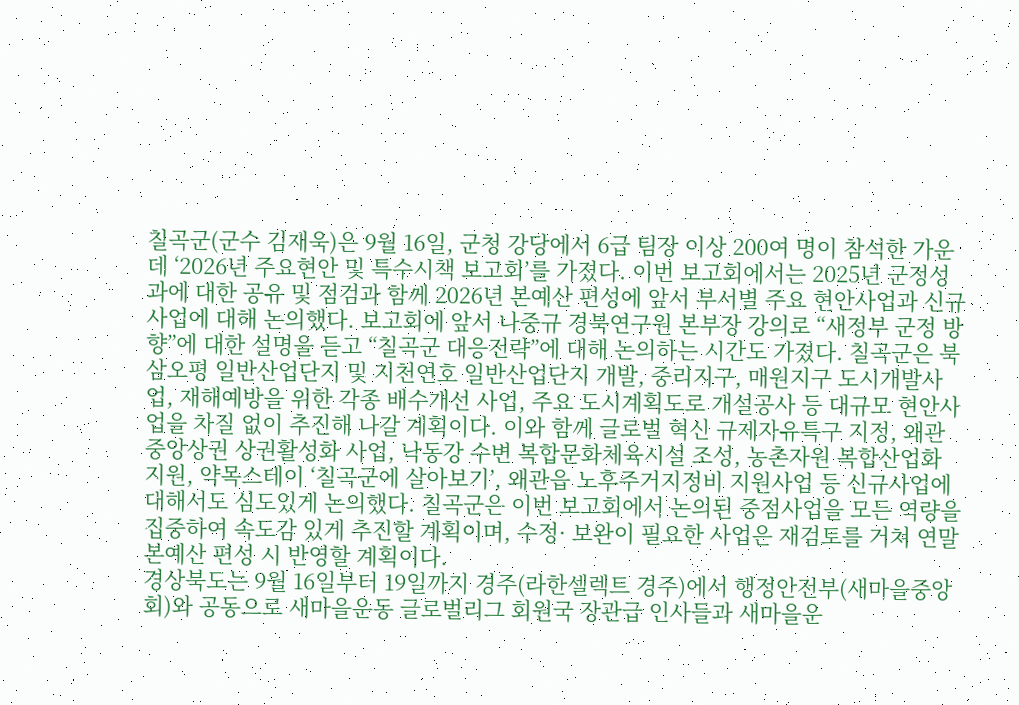칠곡군(군수 김재욱)은 9월 16일, 군청 강당에서 6급 팀장 이상 200여 명이 참석한 가운데 ‘2026년 주요현안 및 특수시책 보고회’를 가졌다. 이번 보고회에서는 2025년 군정성과에 대한 공유 및 점검과 함께 2026년 본예산 편성에 앞서 부서별 주요 현안사업과 신규사업에 대해 논의했다. 보고회에 앞서 나중규 경북연구원 본부장 강의로 “새정부 군정 방향”에 대한 설명을 듣고 “칠곡군 대응전략”에 대해 논의하는 시간도 가졌다. 칠곡군은 북삼오평 일반산업단지 및 지천연호 일반산업단지 개발, 중리지구, 매원지구 도시개발사업, 재해예방을 위한 각종 배수개선 사업, 주요 도시계획도로 개설공사 등 대규모 현안사업을 차질 없이 추진해 나갈 계획이다. 이와 함께 글로벌 혁신 규제자유특구 지정, 왜관 중앙상권 상권활성화 사업, 낙동강 수변 복합문화체육시설 조성, 농촌자원 복합산업화 지원, 약목스테이 ‘칠곡군에 살아보기’, 왜관읍 노후주거지정비 지원사업 등 신규사업에 대해서도 심도있게 논의했다. 칠곡군은 이번 보고회에서 논의된 중점사업을 모든 역량을 집중하여 속도감 있게 추진할 계획이며, 수정· 보완이 필요한 사업은 재검토를 거쳐 연말 본예산 편성 시 반영할 계획이다.
경상북도는 9월 16일부터 19일까지 경주(라한셀렉트 경주)에서 행정안전부(새마을중앙회)와 공동으로 새마을운동 글로벌리그 회원국 장관급 인사들과 새마을운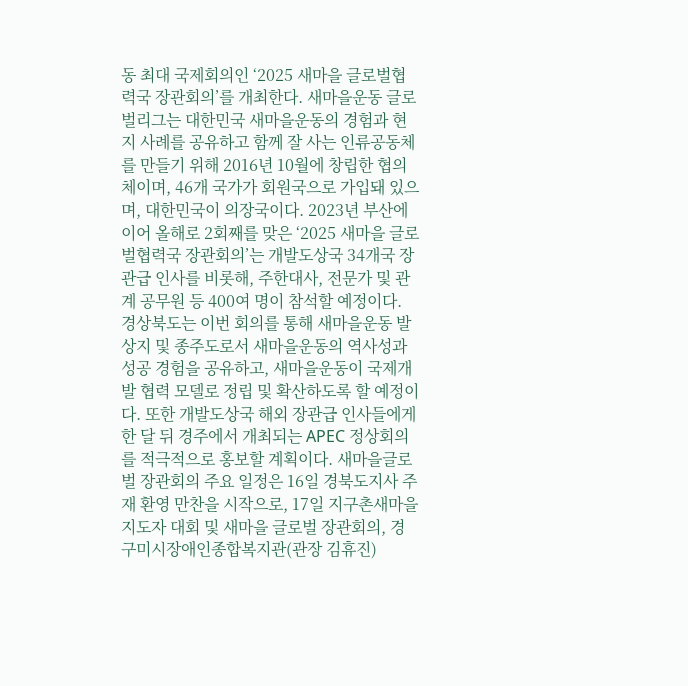동 최대 국제회의인 ‘2025 새마을 글로벌협력국 장관회의’를 개최한다. 새마을운동 글로벌리그는 대한민국 새마을운동의 경험과 현지 사례를 공유하고 함께 잘 사는 인류공동체를 만들기 위해 2016년 10월에 창립한 협의체이며, 46개 국가가 회원국으로 가입돼 있으며, 대한민국이 의장국이다. 2023년 부산에 이어 올해로 2회째를 맞은 ‘2025 새마을 글로벌협력국 장관회의’는 개발도상국 34개국 장관급 인사를 비롯해, 주한대사, 전문가 및 관계 공무원 등 400여 명이 참석할 예정이다. 경상북도는 이번 회의를 통해 새마을운동 발상지 및 종주도로서 새마을운동의 역사성과 성공 경험을 공유하고, 새마을운동이 국제개발 협력 모델로 정립 및 확산하도록 할 예정이다. 또한 개발도상국 해외 장관급 인사들에게 한 달 뒤 경주에서 개최되는 APEC 정상회의를 적극적으로 홍보할 계획이다. 새마을글로벌 장관회의 주요 일정은 16일 경북도지사 주재 환영 만찬을 시작으로, 17일 지구촌새마을지도자 대회 및 새마을 글로벌 장관회의, 경
구미시장애인종합복지관(관장 김휴진)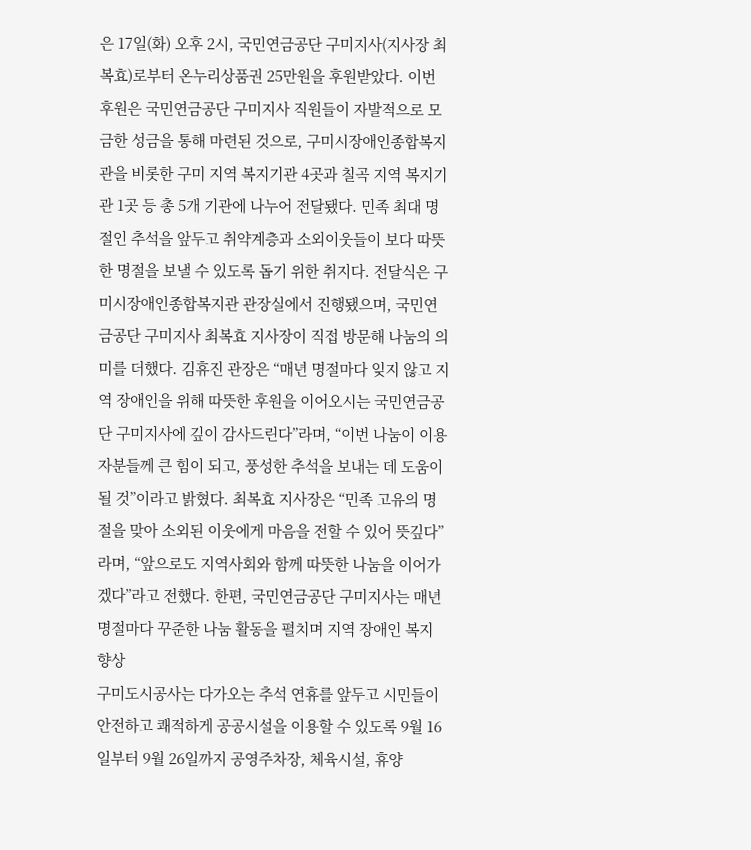은 17일(화) 오후 2시, 국민연금공단 구미지사(지사장 최복효)로부터 온누리상품권 25만원을 후원받았다. 이번 후원은 국민연금공단 구미지사 직원들이 자발적으로 모금한 성금을 통해 마련된 것으로, 구미시장애인종합복지관을 비롯한 구미 지역 복지기관 4곳과 칠곡 지역 복지기관 1곳 등 총 5개 기관에 나누어 전달됐다. 민족 최대 명절인 추석을 앞두고 취약계층과 소외이웃들이 보다 따뜻한 명절을 보낼 수 있도록 돕기 위한 취지다. 전달식은 구미시장애인종합복지관 관장실에서 진행됐으며, 국민연금공단 구미지사 최복효 지사장이 직접 방문해 나눔의 의미를 더했다. 김휴진 관장은 “매년 명절마다 잊지 않고 지역 장애인을 위해 따뜻한 후원을 이어오시는 국민연금공단 구미지사에 깊이 감사드린다”라며, “이번 나눔이 이용자분들께 큰 힘이 되고, 풍성한 추석을 보내는 데 도움이 될 것”이라고 밝혔다. 최복효 지사장은 “민족 고유의 명절을 맞아 소외된 이웃에게 마음을 전할 수 있어 뜻깊다”라며, “앞으로도 지역사회와 함께 따뜻한 나눔을 이어가겠다”라고 전했다. 한편, 국민연금공단 구미지사는 매년 명절마다 꾸준한 나눔 활동을 펼치며 지역 장애인 복지 향상
구미도시공사는 다가오는 추석 연휴를 앞두고 시민들이 안전하고 쾌적하게 공공시설을 이용할 수 있도록 9월 16일부터 9월 26일까지 공영주차장, 체육시설, 휴양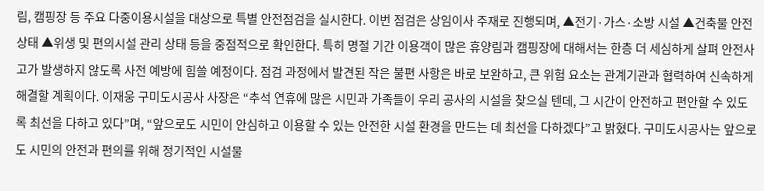림, 캠핑장 등 주요 다중이용시설을 대상으로 특별 안전점검을 실시한다. 이번 점검은 상임이사 주재로 진행되며, ▲전기·가스·소방 시설 ▲건축물 안전상태 ▲위생 및 편의시설 관리 상태 등을 중점적으로 확인한다. 특히 명절 기간 이용객이 많은 휴양림과 캠핑장에 대해서는 한층 더 세심하게 살펴 안전사고가 발생하지 않도록 사전 예방에 힘쓸 예정이다. 점검 과정에서 발견된 작은 불편 사항은 바로 보완하고, 큰 위험 요소는 관계기관과 협력하여 신속하게 해결할 계획이다. 이재웅 구미도시공사 사장은 “추석 연휴에 많은 시민과 가족들이 우리 공사의 시설을 찾으실 텐데, 그 시간이 안전하고 편안할 수 있도록 최선을 다하고 있다”며, “앞으로도 시민이 안심하고 이용할 수 있는 안전한 시설 환경을 만드는 데 최선을 다하겠다”고 밝혔다. 구미도시공사는 앞으로도 시민의 안전과 편의를 위해 정기적인 시설물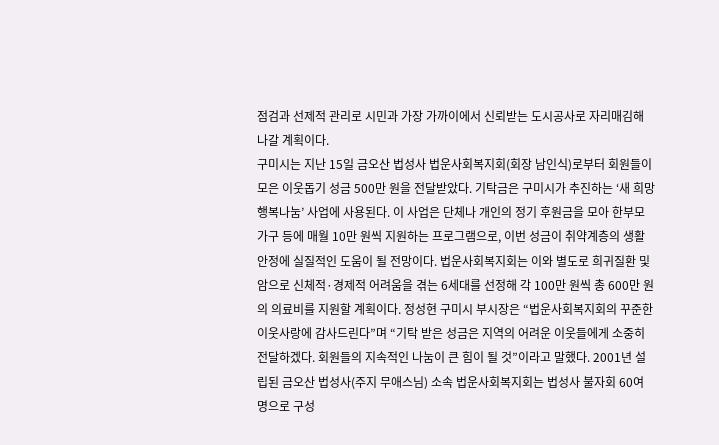점검과 선제적 관리로 시민과 가장 가까이에서 신뢰받는 도시공사로 자리매김해 나갈 계획이다.
구미시는 지난 15일 금오산 법성사 법운사회복지회(회장 남인식)로부터 회원들이 모은 이웃돕기 성금 500만 원을 전달받았다. 기탁금은 구미시가 추진하는 ‘새 희망 행복나눔’ 사업에 사용된다. 이 사업은 단체나 개인의 정기 후원금을 모아 한부모 가구 등에 매월 10만 원씩 지원하는 프로그램으로, 이번 성금이 취약계층의 생활 안정에 실질적인 도움이 될 전망이다. 법운사회복지회는 이와 별도로 희귀질환 및 암으로 신체적·경제적 어려움을 겪는 6세대를 선정해 각 100만 원씩 총 600만 원의 의료비를 지원할 계획이다. 정성현 구미시 부시장은 “법운사회복지회의 꾸준한 이웃사랑에 감사드린다”며 “기탁 받은 성금은 지역의 어려운 이웃들에게 소중히 전달하겠다. 회원들의 지속적인 나눔이 큰 힘이 될 것”이라고 말했다. 2001년 설립된 금오산 법성사(주지 무애스님) 소속 법운사회복지회는 법성사 불자회 60여 명으로 구성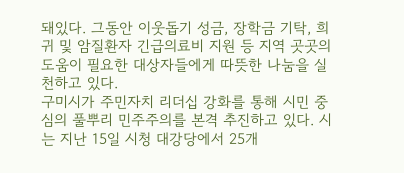돼있다. 그동안 이웃돕기 성금, 장학금 기탁, 희귀 및 암질환자 긴급의료비 지원 등 지역 곳곳의 도움이 필요한 대상자들에게 따뜻한 나눔을 실천하고 있다.
구미시가 주민자치 리더십 강화를 통해 시민 중심의 풀뿌리 민주주의를 본격 추진하고 있다. 시는 지난 15일 시청 대강당에서 25개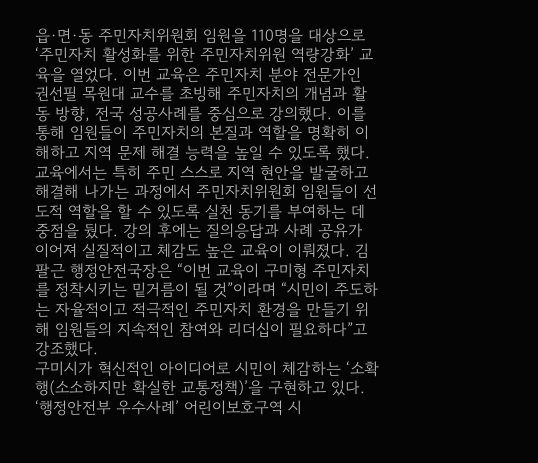읍·면·동 주민자치위원회 임원을 110명을 대상으로 ‘주민자치 활성화를 위한 주민자치위원 역량강화’ 교육을 열었다. 이번 교육은 주민자치 분야 전문가인 권선필 목원대 교수를 초빙해 주민자치의 개념과 활동 방향, 전국 성공사례를 중심으로 강의했다. 이를 통해 임원들이 주민자치의 본질과 역할을 명확히 이해하고 지역 문제 해결 능력을 높일 수 있도록 했다. 교육에서는 특히 주민 스스로 지역 현안을 발굴하고 해결해 나가는 과정에서 주민자치위원회 임원들이 선도적 역할을 할 수 있도록 실천 동기를 부여하는 데 중점을 뒀다. 강의 후에는 질의응답과 사례 공유가 이어져 실질적이고 체감도 높은 교육이 이뤄졌다. 김팔근 행정안전국장은 “이번 교육이 구미형 주민자치를 정착시키는 밑거름이 될 것”이라며 “시민이 주도하는 자율적이고 적극적인 주민자치 환경을 만들기 위해 임원들의 지속적인 참여와 리더십이 필요하다”고 강조했다.
구미시가 혁신적인 아이디어로 시민이 체감하는 ‘소확행(소소하지만 확실한 교통정책)’을 구현하고 있다. ‘행정안전부 우수사례’ 어린이보호구역 시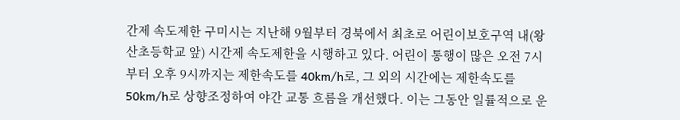간제 속도제한 구미시는 지난해 9월부터 경북에서 최초로 어린이보호구역 내(왕산초등학교 앞) 시간제 속도제한을 시행하고 있다. 어린이 통행이 많은 오전 7시부터 오후 9시까지는 제한속도를 40km/h로, 그 외의 시간에는 제한속도를 50km/h로 상향조정하여 야간 교통 흐름을 개선했다. 이는 그동안 일률적으로 운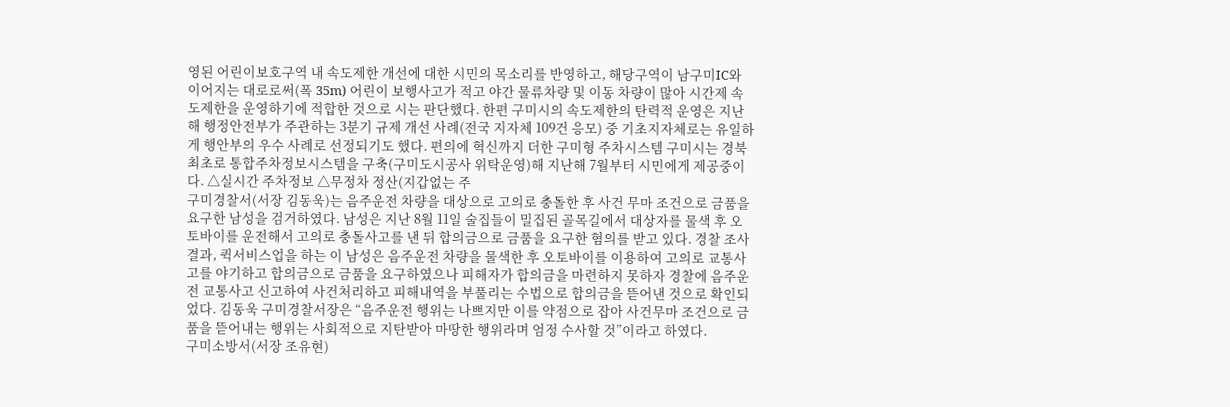영된 어린이보호구역 내 속도제한 개선에 대한 시민의 목소리를 반영하고, 해당구역이 남구미IC와 이어지는 대로로써(폭 35m) 어린이 보행사고가 적고 야간 물류차량 및 이동 차량이 많아 시간제 속도제한을 운영하기에 적합한 것으로 시는 판단했다. 한편 구미시의 속도제한의 탄력적 운영은 지난해 행정안전부가 주관하는 3분기 규제 개선 사례(전국 지자체 109건 응모) 중 기초지자체로는 유일하게 행안부의 우수 사례로 선정되기도 했다. 편의에 혁신까지 더한 구미형 주차시스템 구미시는 경북 최초로 통합주차정보시스템을 구축(구미도시공사 위탁운영)해 지난해 7월부터 시민에게 제공중이다. △실시간 주차정보 △무정차 정산(지갑없는 주
구미경찰서(서장 김동욱)는 음주운전 차량을 대상으로 고의로 충돌한 후 사건 무마 조건으로 금품을 요구한 남성을 검거하였다. 남성은 지난 8월 11일 술집들이 밀집된 골목길에서 대상자를 물색 후 오토바이를 운전해서 고의로 충돌사고를 낸 뒤 합의금으로 금품을 요구한 혐의를 받고 있다. 경찰 조사 결과, 퀵서비스업을 하는 이 남성은 음주운전 차량을 물색한 후 오토바이를 이용하여 고의로 교통사고를 야기하고 합의금으로 금품을 요구하였으나 피해자가 합의금을 마련하지 못하자 경찰에 음주운전 교통사고 신고하여 사건처리하고 피해내역을 부풀리는 수법으로 합의금을 뜯어낸 것으로 확인되었다. 김동욱 구미경찰서장은 “음주운전 행위는 나쁘지만 이를 약점으로 잡아 사건무마 조건으로 금품을 뜯어내는 행위는 사회적으로 지탄받아 마땅한 행위라며 엄정 수사할 것”이라고 하였다.
구미소방서(서장 조유현)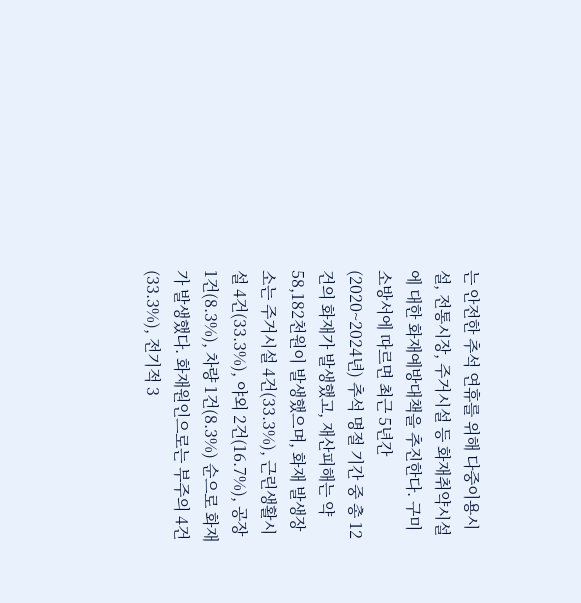는 안전한 추석 연휴를 위해 다중이용시설, 전통시장, 주거시설 등 화재취약시설에 대한 화재예방대책을 추진한다. 구미소방서에 따르면 최근 5년간(2020~2024년) 추석 명절 기간 중 총 12건의 화재가 발생했고, 재산피해는 약 58,182천원이 발생했으며, 화재 발생장소는 주거시설 4건(33.3%), 근린생활시설 4건(33.3%), 야외 2건(16.7%), 공장 1건(8.3%), 차량 1건(8.3%) 순으로 화재가 발생했다. 화재원인으로는 부주의 4건(33.3%), 전기적 3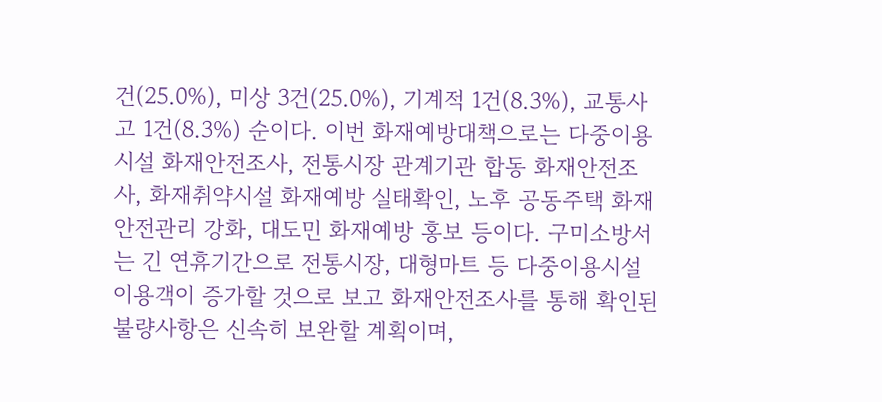건(25.0%), 미상 3건(25.0%), 기계적 1건(8.3%), 교통사고 1건(8.3%) 순이다. 이번 화재예방대책으로는 다중이용시설 화재안전조사, 전통시장 관계기관 합동 화재안전조사, 화재취약시설 화재예방 실태확인, 노후 공동주택 화재안전관리 강화, 대도민 화재예방 홍보 등이다. 구미소방서는 긴 연휴기간으로 전통시장, 대형마트 등 다중이용시설 이용객이 증가할 것으로 보고 화재안전조사를 통해 확인된 불량사항은 신속히 보완할 계획이며,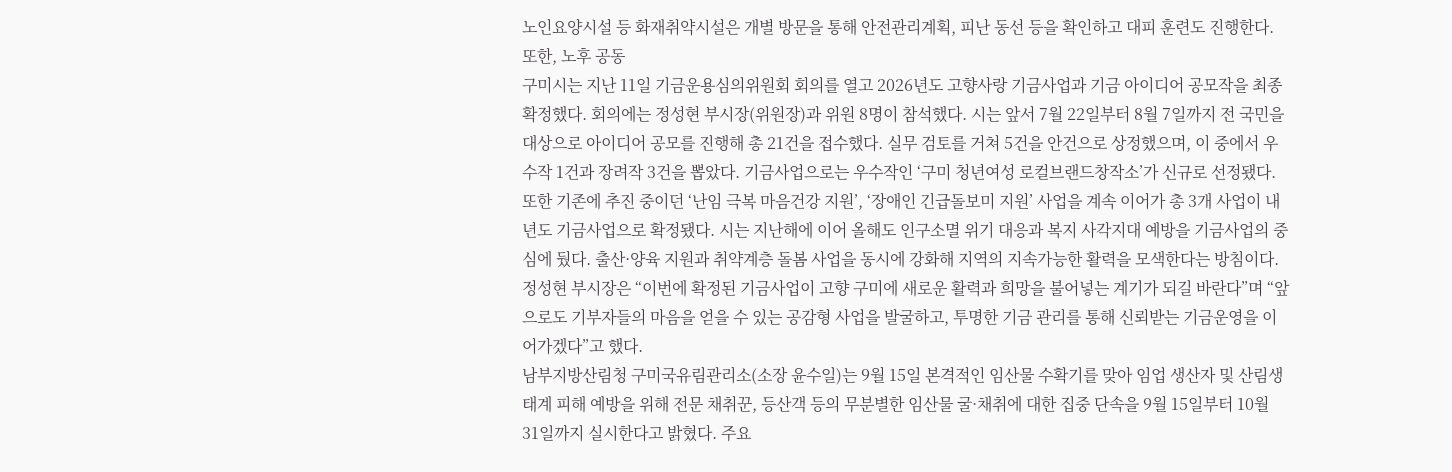노인요양시설 등 화재취약시설은 개별 방문을 통해 안전관리계획, 피난 동선 등을 확인하고 대피 훈련도 진행한다. 또한, 노후 공동
구미시는 지난 11일 기금운용심의위원회 회의를 열고 2026년도 고향사랑 기금사업과 기금 아이디어 공모작을 최종 확정했다. 회의에는 정성현 부시장(위원장)과 위원 8명이 참석했다. 시는 앞서 7월 22일부터 8월 7일까지 전 국민을 대상으로 아이디어 공모를 진행해 총 21건을 접수했다. 실무 검토를 거쳐 5건을 안건으로 상정했으며, 이 중에서 우수작 1건과 장려작 3건을 뽑았다. 기금사업으로는 우수작인 ‘구미 청년여성 로컬브랜드창작소’가 신규로 선정됐다. 또한 기존에 추진 중이던 ‘난임 극복 마음건강 지원’, ‘장애인 긴급돌보미 지원’ 사업을 계속 이어가 총 3개 사업이 내년도 기금사업으로 확정됐다. 시는 지난해에 이어 올해도 인구소멸 위기 대응과 복지 사각지대 예방을 기금사업의 중심에 뒀다. 출산·양육 지원과 취약계층 돌봄 사업을 동시에 강화해 지역의 지속가능한 활력을 모색한다는 방침이다. 정성현 부시장은 “이번에 확정된 기금사업이 고향 구미에 새로운 활력과 희망을 불어넣는 계기가 되길 바란다”며 “앞으로도 기부자들의 마음을 얻을 수 있는 공감형 사업을 발굴하고, 투명한 기금 관리를 통해 신뢰받는 기금운영을 이어가겠다”고 했다.
남부지방산림청 구미국유림관리소(소장 윤수일)는 9월 15일 본격적인 임산물 수확기를 맞아 임업 생산자 및 산림생태계 피해 예방을 위해 전문 채취꾼, 등산객 등의 무분별한 임산물 굴·채취에 대한 집중 단속을 9월 15일부터 10월 31일까지 실시한다고 밝혔다. 주요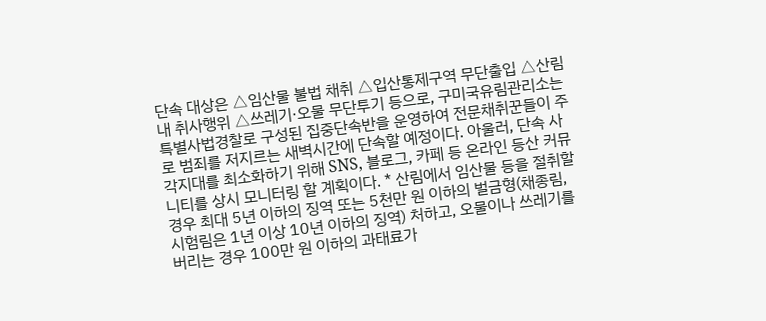단속 대상은 △임산물 불법 채취 △입산통제구역 무단출입 △산림 내 취사행위 △쓰레기·오물 무단투기 등으로, 구미국유림관리소는 특별사법경찰로 구성된 집중단속반을 운영하여 전문채취꾼들이 주로 범죄를 저지르는 새벽시간에 단속할 예정이다. 아울러, 단속 사각지대를 최소화하기 위해 SNS, 블로그, 카페 등 온라인 등산 커뮤니티를 상시 모니터링 할 계획이다. * 산림에서 임산물 등을 절취할 경우 최대 5년 이하의 징역 또는 5천만 원 이하의 벌금형(채종림, 시험림은 1년 이상 10년 이하의 징역) 처하고, 오물이나 쓰레기를 버리는 경우 100만 원 이하의 과태료가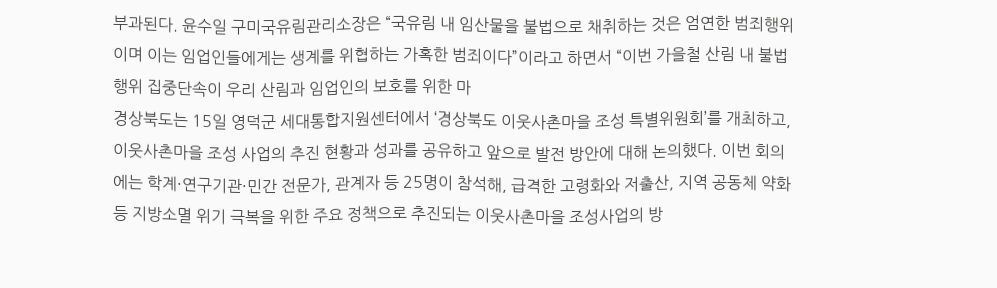부과된다. 윤수일 구미국유림관리소장은 “국유림 내 임산물을 불법으로 채취하는 것은 엄연한 범죄행위이며 이는 임업인들에게는 생계를 위협하는 가혹한 범죄이다”이라고 하면서 “이번 가을철 산림 내 불법행위 집중단속이 우리 산림과 임업인의 보호를 위한 마
경상북도는 15일 영덕군 세대통합지원센터에서 ‘경상북도 이웃사촌마을 조성 특별위원회’를 개최하고, 이웃사촌마을 조성 사업의 추진 현황과 성과를 공유하고 앞으로 발전 방안에 대해 논의했다. 이번 회의에는 학계·연구기관·민간 전문가, 관계자 등 25명이 참석해, 급격한 고령화와 저출산, 지역 공동체 약화 등 지방소멸 위기 극복을 위한 주요 정책으로 추진되는 이웃사촌마을 조성사업의 방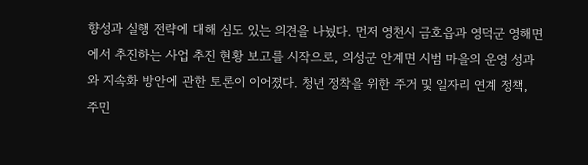향성과 실행 전략에 대해 심도 있는 의견을 나눴다. 먼저 영천시 금호읍과 영덕군 영해면에서 추진하는 사업 추진 현황 보고를 시작으로, 의성군 안계면 시범 마을의 운영 성과와 지속화 방안에 관한 토론이 이어졌다. 청년 정착을 위한 주거 및 일자리 연계 정책, 주민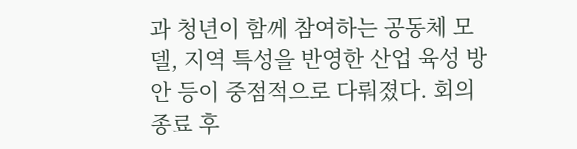과 청년이 함께 참여하는 공동체 모델, 지역 특성을 반영한 산업 육성 방안 등이 중점적으로 다뤄졌다. 회의 종료 후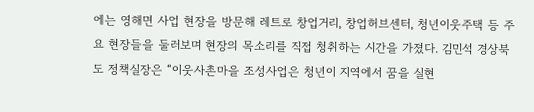에는 영해면 사업 현장을 방문해 레트로 창업거리, 창업허브센터, 청년이웃주택 등 주요 현장들을 둘러보며 현장의 목소리를 직접 청취하는 시간을 가졌다. 김민석 경상북도 정책실장은 “이웃사촌마을 조성사업은 청년이 지역에서 꿈을 실현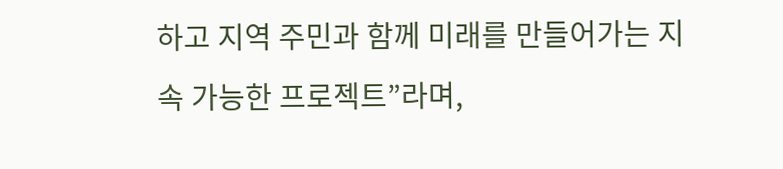하고 지역 주민과 함께 미래를 만들어가는 지속 가능한 프로젝트”라며,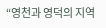“영천과 영덕의 지역